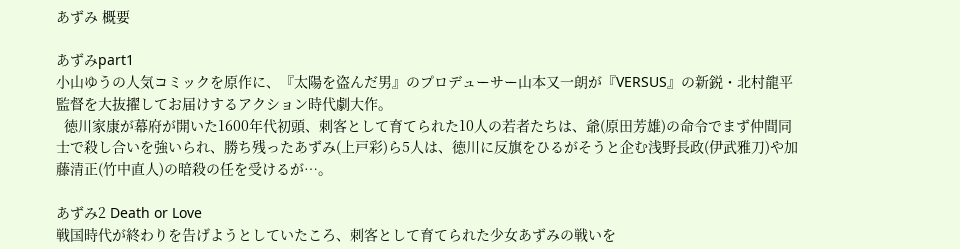あずみ 概要

あずみpart1
小山ゆうの人気コミックを原作に、『太陽を盗んだ男』のプロデューサー山本又一朗が『VERSUS』の新鋭・北村龍平監督を大抜擢してお届けするアクション時代劇大作。
  徳川家康が幕府が開いた1600年代初頭、刺客として育てられた10人の若者たちは、爺(原田芳雄)の命令でまず仲間同士で殺し合いを強いられ、勝ち残ったあずみ(上戸彩)ら5人は、徳川に反旗をひるがそうと企む浅野長政(伊武雅刀)や加藤清正(竹中直人)の暗殺の任を受けるが…。

あずみ2 Death or Love
戦国時代が終わりを告げようとしていたころ、刺客として育てられた少女あずみの戦いを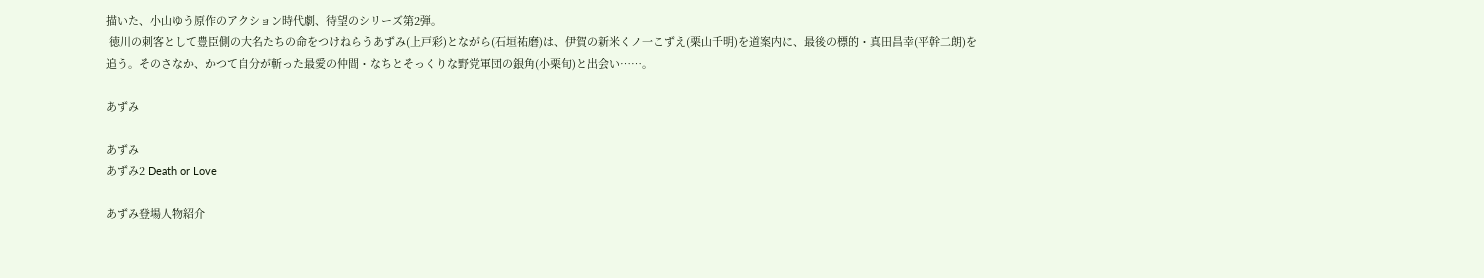描いた、小山ゆう原作のアクション時代劇、待望のシリーズ第2弾。
 徳川の刺客として豊臣側の大名たちの命をつけねらうあずみ(上戸彩)とながら(石垣祐磨)は、伊賀の新米くノ一こずえ(栗山千明)を道案内に、最後の標的・真田昌幸(平幹二朗)を追う。そのさなか、かつて自分が斬った最愛の仲間・なちとそっくりな野党軍団の銀角(小栗旬)と出会い……。

あずみ

あずみ
あずみ2 Death or Love

あずみ登場人物紹介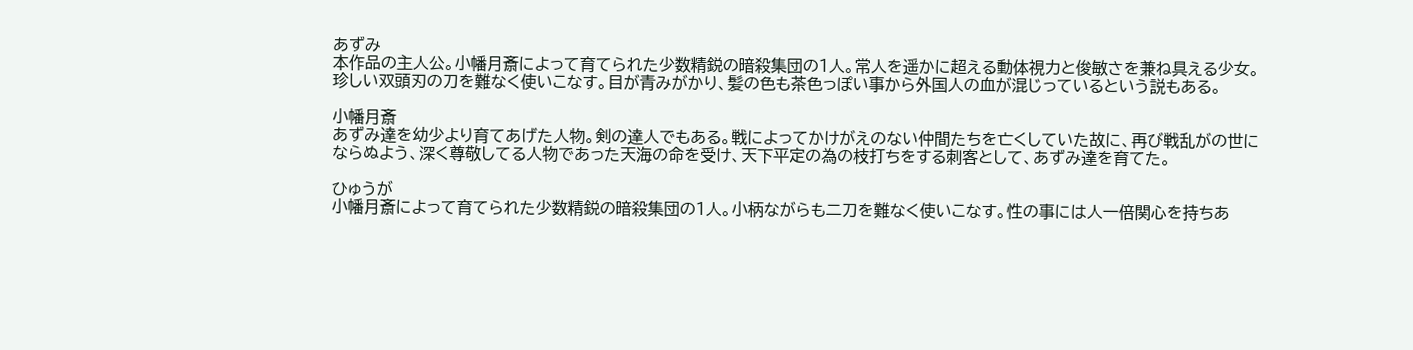あずみ
本作品の主人公。小幡月斎によって育てられた少数精鋭の暗殺集団の1人。常人を遥かに超える動体視力と俊敏さを兼ね具える少女。珍しい双頭刃の刀を難なく使いこなす。目が青みがかり、髪の色も茶色っぽい事から外国人の血が混じっているという説もある。

小幡月斎
あずみ達を幼少より育てあげた人物。剣の達人でもある。戦によってかけがえのない仲間たちを亡くしていた故に、再び戦乱がの世にならぬよう、深く尊敬してる人物であった天海の命を受け、天下平定の為の枝打ちをする刺客として、あずみ達を育てた。

ひゅうが
小幡月斎によって育てられた少数精鋭の暗殺集団の1人。小柄ながらも二刀を難なく使いこなす。性の事には人一倍関心を持ちあ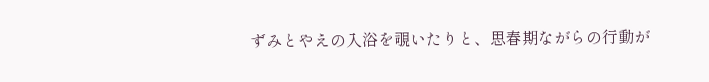ずみとやえの入浴を覗いたりと、思春期ながらの行動が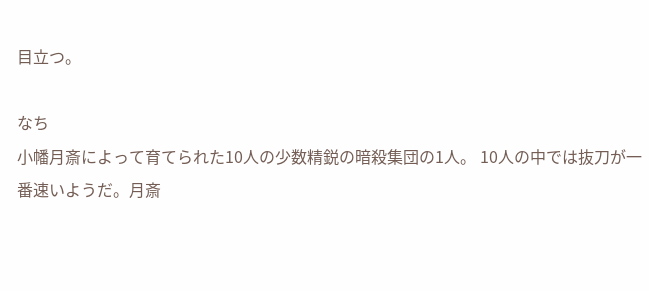目立つ。

なち
小幡月斎によって育てられた10人の少数精鋭の暗殺集団の1人。 10人の中では抜刀が一番速いようだ。月斎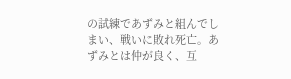の試練であずみと組んでしまい、戦いに敗れ死亡。あずみとは仲が良く、互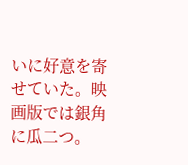いに好意を寄せていた。映画版では銀角に瓜二つ。